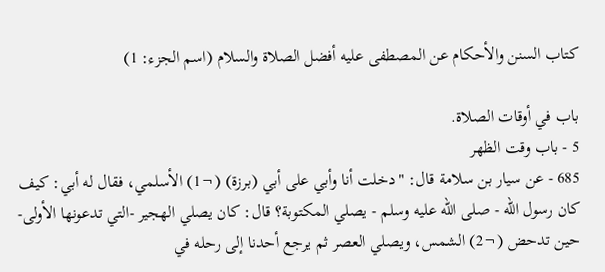كتاب السنن والأحكام عن المصطفى عليه أفضل الصلاة والسلام (اسم الجزء: 1)

باب في أوقات الصلاة.
5 - باب وقت الظهر
685 - عن سيار بن سلامة قال: "دخلت أنا وأبي على أبي (برزة) (¬1) الأسلمي، فقال له أبي: كيف كان رسول الله - صلى الله عليه وسلم - يصلي المكتوبة؟ قال: كان يصلي الهجير -التي تدعونها الأولى- حين تدحض (¬2) الشمس، ويصلي العصر ثم يرجع أحدنا إلى رحله في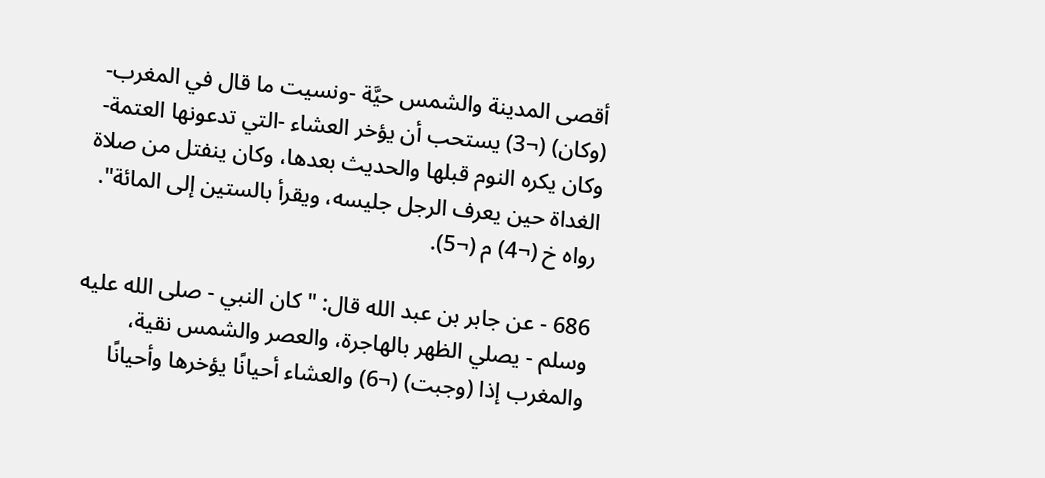أقصى المدينة والشمس حيَّة -ونسيت ما قال في المغرب- (وكان) (¬3) يستحب أن يؤخر العشاء -التي تدعونها العتمة- وكان يكره النوم قبلها والحديث بعدها، وكان ينفتل من صلاة الغداة حين يعرف الرجل جليسه، ويقرأ بالستين إلى المائة".
رواه خ (¬4) م (¬5).

686 - عن جابر بن عبد الله قال: "كان النبي - صلى الله عليه وسلم - يصلي الظهر بالهاجرة، والعصر والشمس نقية، والمغرب إذا (وجبت) (¬6) والعشاء أحيانًا يؤخرها وأحيانًا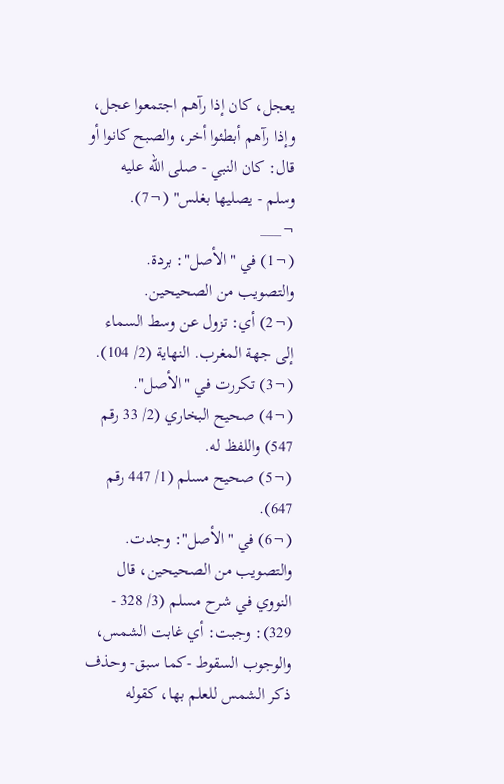يعجل، كان إذا رآهم اجتمعوا عجل، وإذا رآهم أبطئوا أخر، والصبح كانوا أو قال: كان النبي - صلى الله عليه وسلم - يصليها بغلس" (¬7).
¬___
(¬1) في "الأصل": بردة. والتصويب من الصحيحين.
(¬2) أي: تزول عن وسط السماء إلى جهة المغرب. النهاية (2/ 104).
(¬3) تكررت في "الأصل".
(¬4) صحيح البخاري (2/ 33 رقم 547) واللفظ له.
(¬5) صحيح مسلم (1/ 447 رقم 647).
(¬6) في "الأصل": وجدت. والتصويب من الصحيحين، قال النووي في شرح مسلم (3/ 328 - 329): وجبت: أي غابت الشمس، والوجوب السقوط -كما سبق- وحذف ذكر الشمس للعلم بها، كقوله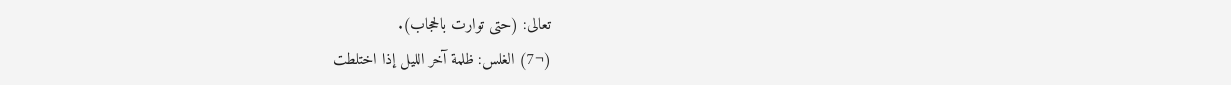تعالى: (حتى توارت بالحجاب).
(¬7) الغلس: ظلمة آخر الليل إذا اختلطت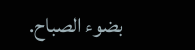بضوء الصباح.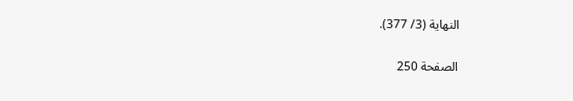النهاية (3/ 377).

الصفحة 250